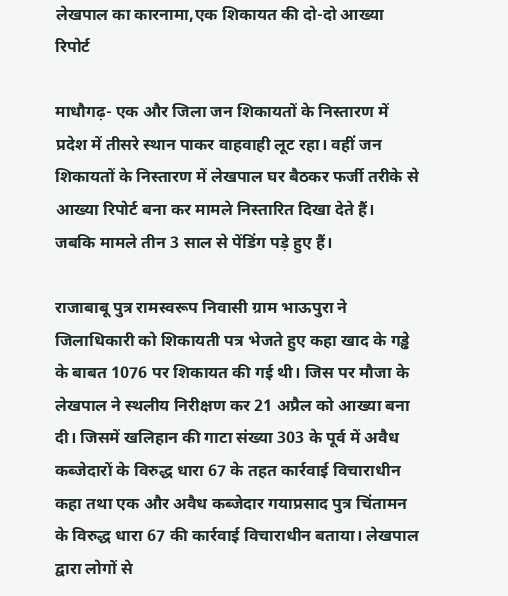लेखपाल का कारनामा,एक शिकायत की दो-दो आख्या रिपोर्ट

माधौगढ़- एक और जिला जन शिकायतों के निस्तारण में प्रदेश में तीसरे स्थान पाकर वाहवाही लूट रहा। वहीं जन शिकायतों के निस्तारण में लेखपाल घर बैठकर फर्जी तरीके से आख्या रिपोर्ट बना कर मामले निस्तारित दिखा देते हैं। जबकि मामले तीन 3 साल से पेंडिंग पड़े हुए हैं।

राजाबाबू पुत्र रामस्वरूप निवासी ग्राम भाऊपुरा ने जिलाधिकारी को शिकायती पत्र भेजते हुए कहा खाद के गड्ढे के बाबत 1076 पर शिकायत की गई थी। जिस पर मौजा के लेखपाल ने स्थलीय निरीक्षण कर 21 अप्रैल को आख्या बना दी। जिसमें खलिहान की गाटा संख्या 303 के पूर्व में अवैध कब्जेदारों के विरुद्ध धारा 67 के तहत कार्रवाई विचाराधीन कहा तथा एक और अवैध कब्जेदार गयाप्रसाद पुत्र चिंतामन के विरुद्ध धारा 67 की कार्रवाई विचाराधीन बताया। लेखपाल द्वारा लोगों से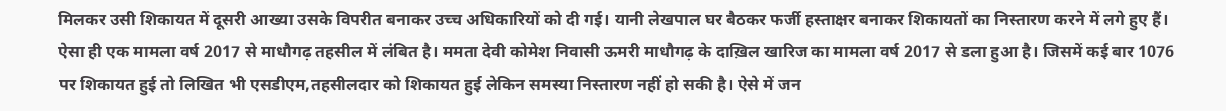मिलकर उसी शिकायत में दूसरी आख्या उसके विपरीत बनाकर उच्च अधिकारियों को दी गई। यानी लेखपाल घर बैठकर फर्जी हस्ताक्षर बनाकर शिकायतों का निस्तारण करने में लगे हुए हैं। ऐसा ही एक मामला वर्ष 2017 से माधौगढ़ तहसील में लंबित है। ममता देवी कोमेश निवासी ऊमरी माधौगढ़ के दाख़िल खारिज का मामला वर्ष 2017 से डला हुआ है। जिसमें कई बार 1076 पर शिकायत हुई तो लिखित भी एसडीएम,तहसीलदार को शिकायत हुई लेकिन समस्या निस्तारण नहीं हो सकी है। ऐसे में जन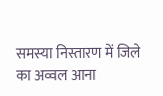समस्या निस्तारण में जिले का अव्वल आना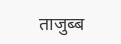ताजुब्ब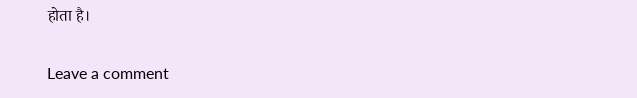होता है।

Leave a comment